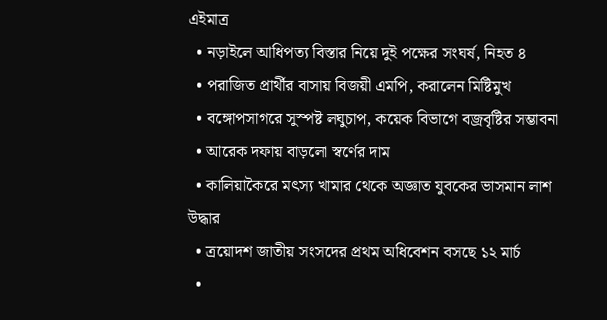এইমাত্র
  • নড়াইলে আধিপত্য বিস্তার নিয়ে দুই পক্ষের সংঘর্ষ, নিহত ৪
  • পরাজিত প্রার্থীর বাসায় বিজয়ী এমপি, করালেন মিষ্টিমুখ
  • বঙ্গোপসাগরে সুস্পষ্ট লঘুচাপ, কয়েক বিভাগে বজ্রবৃষ্টির সম্ভাবনা
  • আরেক দফায় বাড়লো স্বর্ণের দাম
  • কালিয়াকৈরে মৎস্য খামার থেকে অজ্ঞাত যুবকের ভাসমান লাশ উদ্ধার
  • ত্রয়োদশ জাতীয় সংসদের প্রথম অধিবেশন বসছে ১২ মার্চ
  •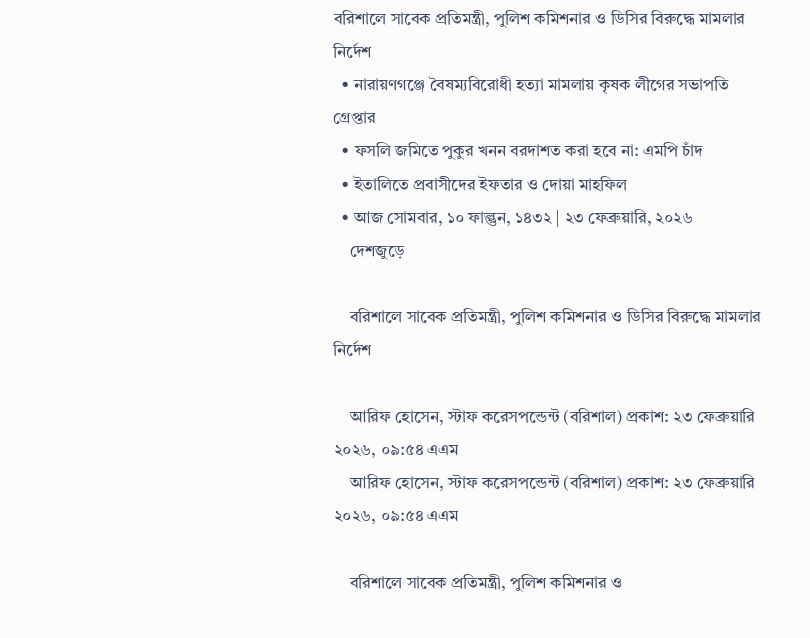বরিশালে সাবেক প্রতিমন্ত্রী, পুলিশ কমিশনার ও ডিসির বিরুদ্ধে মামলার নির্দেশ
  • নারায়ণগঞ্জে বৈষম্যবিরোধী হত্যা মামলায় কৃষক লীগের সভাপতি গ্রেপ্তার
  • ফসলি জমিতে পুকুর খনন বরদাশত করা হবে না: এমপি চাঁদ
  • ইতালিতে প্রবাসীদের ইফতার ও দোয়া মাহফিল
  • আজ সোমবার, ১০ ফাল্গুন, ১৪৩২ | ২৩ ফেব্রুয়ারি, ২০২৬
    দেশজুড়ে

    বরিশালে সাবেক প্রতিমন্ত্রী, পুলিশ কমিশনার ও ডিসির বিরুদ্ধে মামলার নির্দেশ

    আরিফ হোসেন, স্টাফ করেসপন্ডেন্ট (বরিশাল) প্রকাশ: ২৩ ফেব্রুয়ারি ২০২৬, ০৯:৫৪ এএম
    আরিফ হোসেন, স্টাফ করেসপন্ডেন্ট (বরিশাল) প্রকাশ: ২৩ ফেব্রুয়ারি ২০২৬, ০৯:৫৪ এএম

    বরিশালে সাবেক প্রতিমন্ত্রী, পুলিশ কমিশনার ও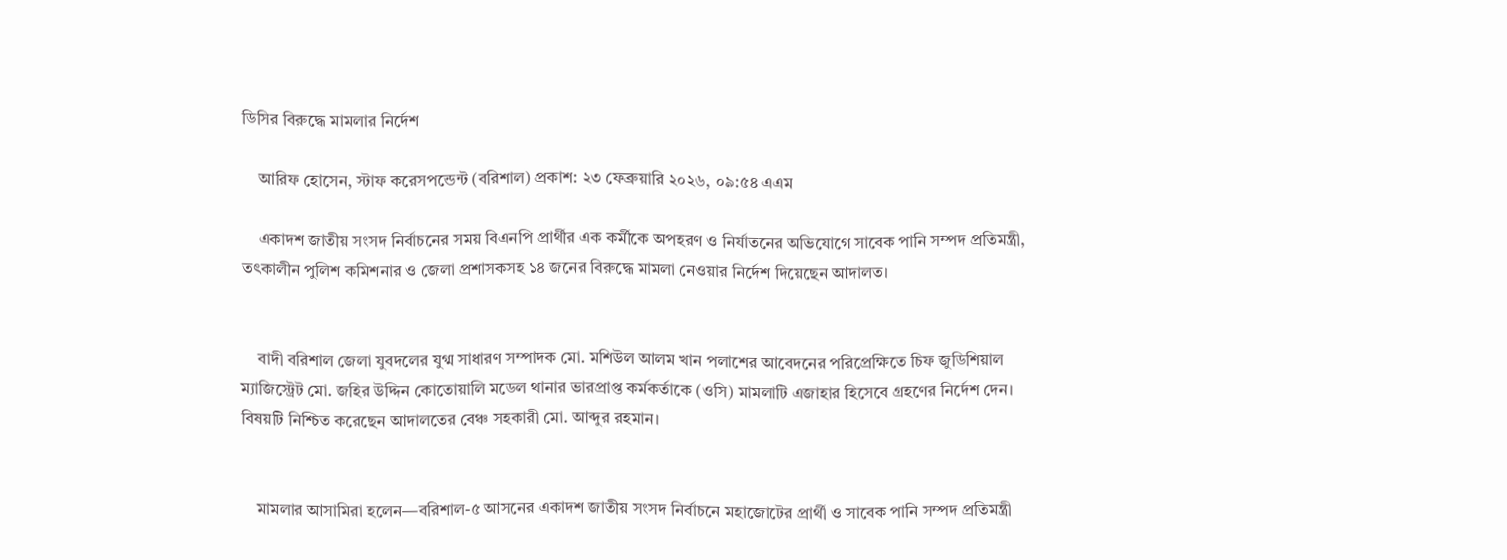ডিসির বিরুদ্ধে মামলার নির্দেশ

    আরিফ হোসেন, স্টাফ করেসপন্ডেন্ট (বরিশাল) প্রকাশ: ২৩ ফেব্রুয়ারি ২০২৬, ০৯:৫৪ এএম

    একাদশ জাতীয় সংসদ নির্বাচনের সময় বিএনপি প্রার্থীর এক কর্মীকে অপহরণ ও নির্যাতনের অভিযোগে সাবেক পানি সম্পদ প্রতিমন্ত্রী, তৎকালীন পুলিশ কমিশনার ও জেলা প্রশাসকসহ ১৪ জনের বিরুদ্ধে মামলা নেওয়ার নির্দেশ দিয়েছেন আদালত।


    বাদী বরিশাল জেলা যুবদলের যুগ্ম সাধারণ সম্পাদক মো. মশিউল আলম খান পলাশের আবেদনের পরিপ্রেক্ষিতে চিফ জুডিশিয়াল ম্যাজিস্ট্রেট মো. জহির উদ্দিন কোতোয়ালি মডেল থানার ভারপ্রাপ্ত কর্মকর্তাকে (ওসি) মামলাটি এজাহার হিসেবে গ্রহণের নির্দেশ দেন। বিষয়টি নিশ্চিত করেছেন আদালতের বেঞ্চ সহকারী মো. আব্দুর রহমান।


    মামলার আসামিরা হলেন—বরিশাল-৫ আসনের একাদশ জাতীয় সংসদ নির্বাচনে মহাজোটের প্রার্থী ও সাবেক পানি সম্পদ প্রতিমন্ত্রী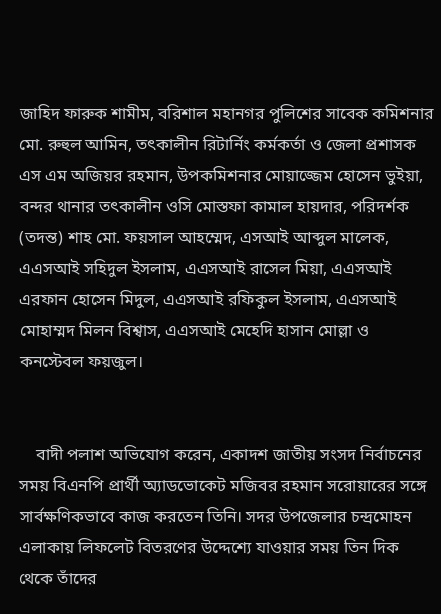জাহিদ ফারুক শামীম, বরিশাল মহানগর পুলিশের সাবেক কমিশনার মো. রুহুল আমিন, তৎকালীন রিটার্নিং কর্মকর্তা ও জেলা প্রশাসক এস এম অজিয়র রহমান, উপকমিশনার মোয়াজ্জেম হোসেন ভুইয়া, বন্দর থানার তৎকালীন ওসি মোস্তফা কামাল হায়দার, পরিদর্শক (তদন্ত) শাহ মো. ফয়সাল আহম্মেদ, এসআই আব্দুল মালেক, এএসআই সহিদুল ইসলাম, এএসআই রাসেল মিয়া, এএসআই এরফান হোসেন মিদুল, এএসআই রফিকুল ইসলাম, এএসআই মোহাম্মদ মিলন বিশ্বাস, এএসআই মেহেদি হাসান মোল্লা ও কনস্টেবল ফয়জুল।


    বাদী পলাশ অভিযোগ করেন, একাদশ জাতীয় সংসদ নির্বাচনের সময় বিএনপি প্রার্থী অ্যাডভোকেট মজিবর রহমান সরোয়ারের সঙ্গে সার্বক্ষণিকভাবে কাজ করতেন তিনি। সদর উপজেলার চন্দ্রমোহন এলাকায় লিফলেট বিতরণের উদ্দেশ্যে যাওয়ার সময় তিন দিক থেকে তাঁদের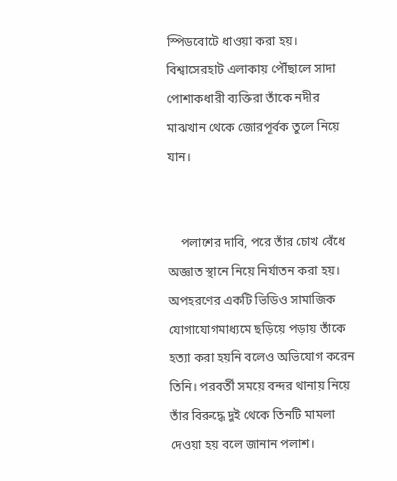স্পিডবোটে ধাওয়া করা হয়। বিশ্বাসেরহাট এলাকায় পৌঁছালে সাদা পোশাকধারী ব্যক্তিরা তাঁকে নদীর মাঝখান থেকে জোরপূর্বক তুলে নিয়ে যান।


    পলাশের দাবি, পরে তাঁর চোখ বেঁধে অজ্ঞাত স্থানে নিয়ে নির্যাতন করা হয়। অপহরণের একটি ভিডিও সামাজিক যোগাযোগমাধ্যমে ছড়িয়ে পড়ায় তাঁকে হত্যা করা হয়নি বলেও অভিযোগ করেন তিনি। পরবর্তী সময়ে বন্দর থানায় নিয়ে তাঁর বিরুদ্ধে দুই থেকে তিনটি মামলা দেওয়া হয় বলে জানান পলাশ।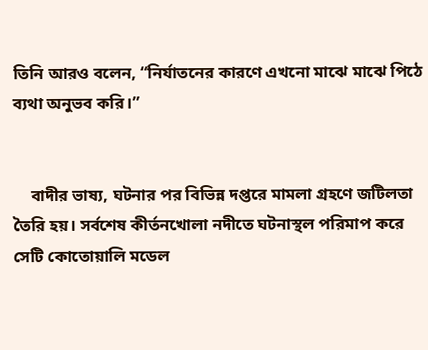তিনি আরও বলেন, “নির্যাতনের কারণে এখনো মাঝে মাঝে পিঠে ব্যথা অনুভব করি।”


    বাদীর ভাষ্য, ঘটনার পর বিভিন্ন দপ্তরে মামলা গ্রহণে জটিলতা তৈরি হয়। সর্বশেষ কীর্তনখোলা নদীতে ঘটনাস্থল পরিমাপ করে সেটি কোতোয়ালি মডেল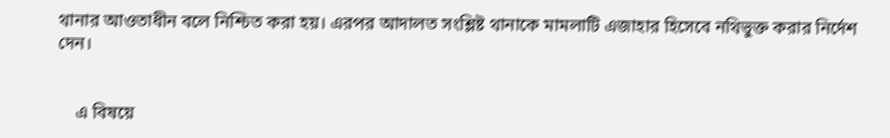থানার আওতাধীন বলে নিশ্চিত করা হয়। এরপর আদালত সংশ্লিষ্ট থানাকে মামলাটি এজাহার হিসেবে নথিভুক্ত করার নির্দেশ দেন।


    এ বিষয়ে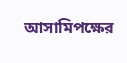আসামিপক্ষের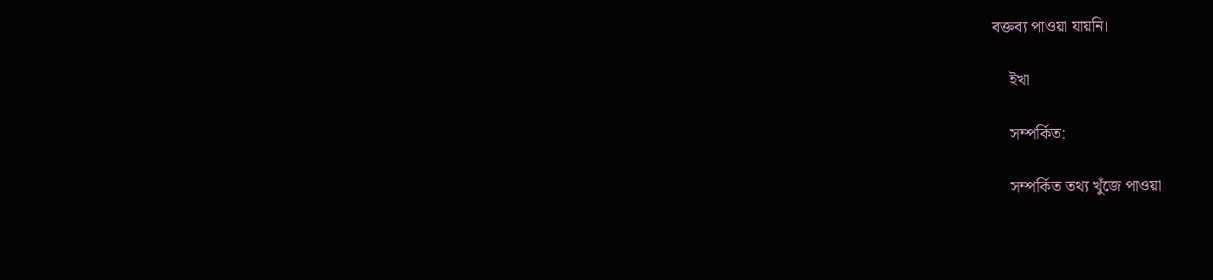বক্তব্য পাওয়া যায়নি।

    ইখা

    সম্পর্কিত:

    সম্পর্কিত তথ্য খুঁজে পাওয়া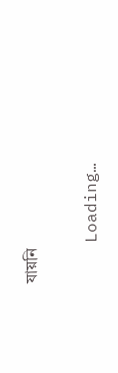যায়নি

    Loading…